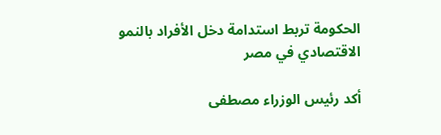الحكومة تربط استدامة دخل الأفراد بالنمو الاقتصادي في مصر

أكد رئيس الوزراء مصطفى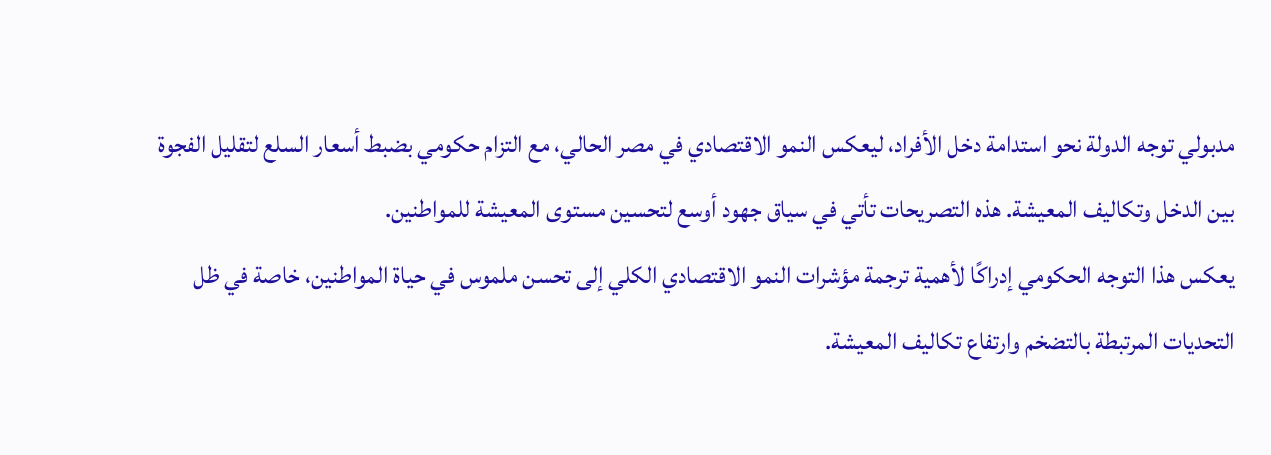مدبولي توجه الدولة نحو استدامة دخل الأفراد، ليعكس النمو الاقتصادي في مصر الحالي، مع التزام حكومي بضبط أسعار السلع لتقليل الفجوة بين الدخل وتكاليف المعيشة. هذه التصريحات تأتي في سياق جهود أوسع لتحسين مستوى المعيشة للمواطنين.
يعكس هذا التوجه الحكومي إدراكًا لأهمية ترجمة مؤشرات النمو الاقتصادي الكلي إلى تحسن ملموس في حياة المواطنين، خاصة في ظل التحديات المرتبطة بالتضخم وارتفاع تكاليف المعيشة.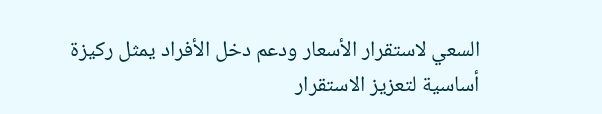السعي لاستقرار الأسعار ودعم دخل الأفراد يمثل ركيزة أساسية لتعزيز الاستقرار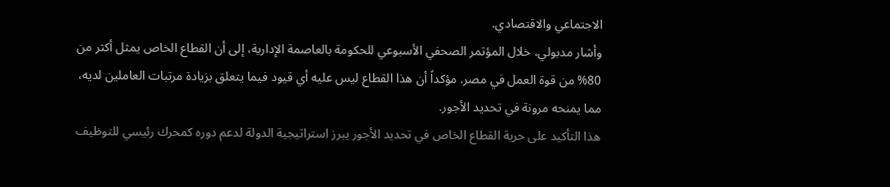الاجتماعي والاقتصادي.
وأشار مدبولي، خلال المؤتمر الصحفي الأسبوعي للحكومة بالعاصمة الإدارية، إلى أن القطاع الخاص يمثل أكثر من 80% من قوة العمل في مصر. مؤكداً أن هذا القطاع ليس عليه أي قيود فيما يتعلق بزيادة مرتبات العاملين لديه، مما يمنحه مرونة في تحديد الأجور.
هذا التأكيد على حرية القطاع الخاص في تحديد الأجور يبرز استراتيجية الدولة لدعم دوره كمحرك رئيسي للتوظيف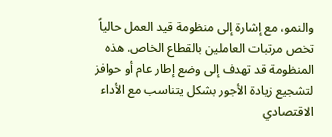والنمو، مع إشارة إلى منظومة قيد العمل حالياً تخص مرتبات العاملين بالقطاع الخاص. هذه المنظومة قد تهدف إلى وضع إطار عام أو حوافز لتشجيع زيادة الأجور بشكل يتناسب مع الأداء الاقتصادي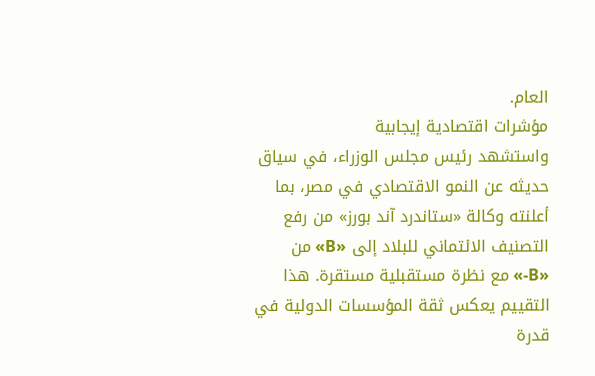العام.
مؤشرات اقتصادية إيجابية
واستشهد رئيس مجلس الوزراء، في سياق حديثه عن النمو الاقتصادي في مصر، بما أعلنته وكالة «ستاندرد آند بورز» من رفع التصنيف الائتماني للبلاد إلى «B» من «B-» مع نظرة مستقبلية مستقرة. هذا التقييم يعكس ثقة المؤسسات الدولية في قدرة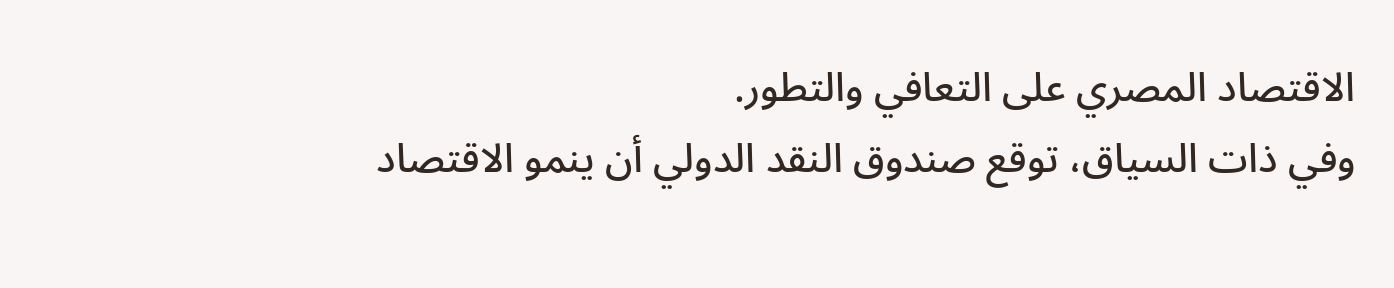الاقتصاد المصري على التعافي والتطور.
وفي ذات السياق، توقع صندوق النقد الدولي أن ينمو الاقتصاد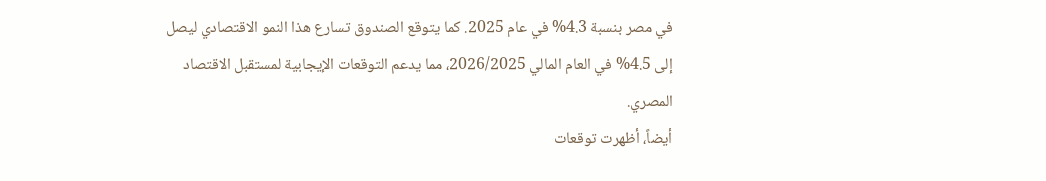في مصر بنسبة 4.3% في عام 2025. كما يتوقع الصندوق تسارع هذا النمو الاقتصادي ليصل إلى 4.5% في العام المالي 2026/2025، مما يدعم التوقعات الإيجابية لمستقبل الاقتصاد المصري.
أيضاً، أظهرت توقعات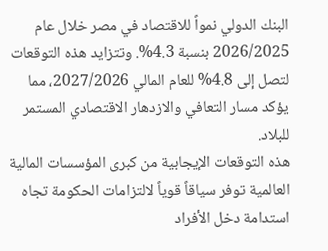البنك الدولي نمواً للاقتصاد في مصر خلال عام 2026/2025 بنسبة 4.3%. وتتزايد هذه التوقعات لتصل إلى 4.8% للعام المالي 2027/2026، مما يؤكد مسار التعافي والازدهار الاقتصادي المستمر للبلاد.
هذه التوقعات الإيجابية من كبرى المؤسسات المالية العالمية توفر سياقاً قوياً لالتزامات الحكومة تجاه استدامة دخل الأفراد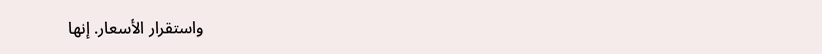واستقرار الأسعار. إنها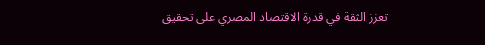تعزز الثقة في قدرة الاقتصاد المصري على تحقيق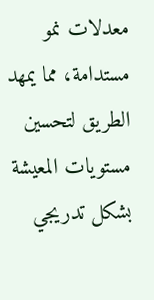معدلات نمو مستدامة، مما يمهد الطريق لتحسين مستويات المعيشة بشكل تدريجي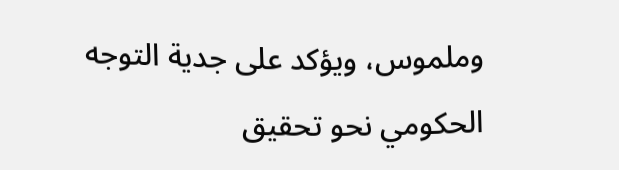وملموس، ويؤكد على جدية التوجه الحكومي نحو تحقيق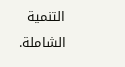التنمية الشاملة.